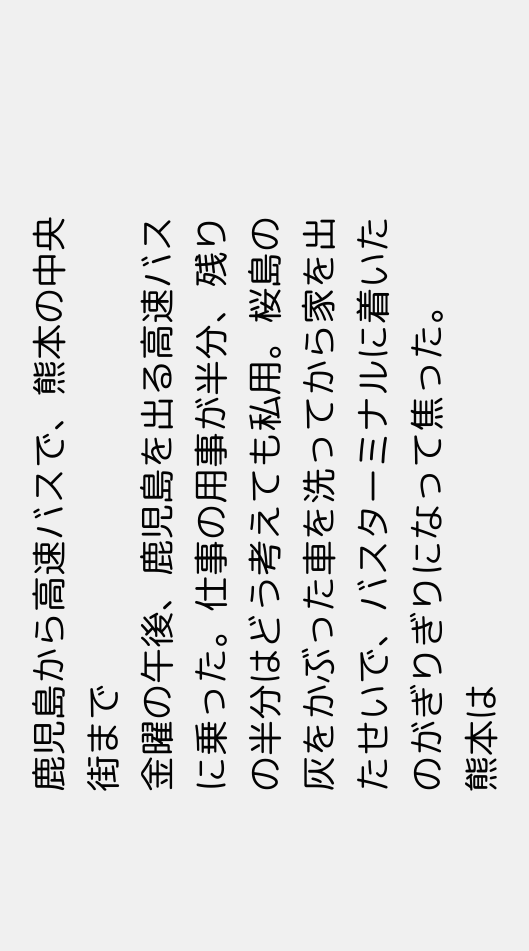鹿児島から高速バスで、熊本の中央街まで
金曜の午後、鹿児島を出る高速バスに乗った。仕事の用事が半分、残りの半分はどう考えても私用。桜島の灰をかぶった車を洗ってから家を出たせいで、バスターミナルに着いたのがぎりぎりになって焦った。
熊本は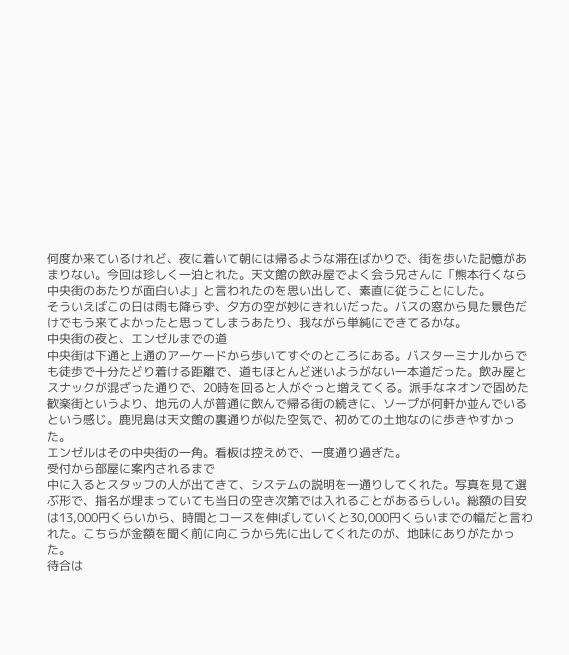何度か来ているけれど、夜に着いて朝には帰るような滞在ばかりで、街を歩いた記憶があまりない。今回は珍しく一泊とれた。天文館の飲み屋でよく会う兄さんに「熊本行くなら中央街のあたりが面白いよ」と言われたのを思い出して、素直に従うことにした。
そういえばこの日は雨も降らず、夕方の空が妙にきれいだった。バスの窓から見た景色だけでもう来てよかったと思ってしまうあたり、我ながら単純にできてるかな。
中央街の夜と、エンゼルまでの道
中央街は下通と上通のアーケードから歩いてすぐのところにある。バスターミナルからでも徒歩で十分たどり着ける距離で、道もほとんど迷いようがない一本道だった。飲み屋とスナックが混ざった通りで、20時を回ると人がぐっと増えてくる。派手なネオンで固めた歓楽街というより、地元の人が普通に飲んで帰る街の続きに、ソープが何軒か並んでいるという感じ。鹿児島は天文館の裏通りが似た空気で、初めての土地なのに歩きやすかった。
エンゼルはその中央街の一角。看板は控えめで、一度通り過ぎた。
受付から部屋に案内されるまで
中に入るとスタッフの人が出てきて、システムの説明を一通りしてくれた。写真を見て選ぶ形で、指名が埋まっていても当日の空き次第では入れることがあるらしい。総額の目安は13,000円くらいから、時間とコースを伸ばしていくと30,000円くらいまでの幅だと言われた。こちらが金額を聞く前に向こうから先に出してくれたのが、地味にありがたかった。
待合は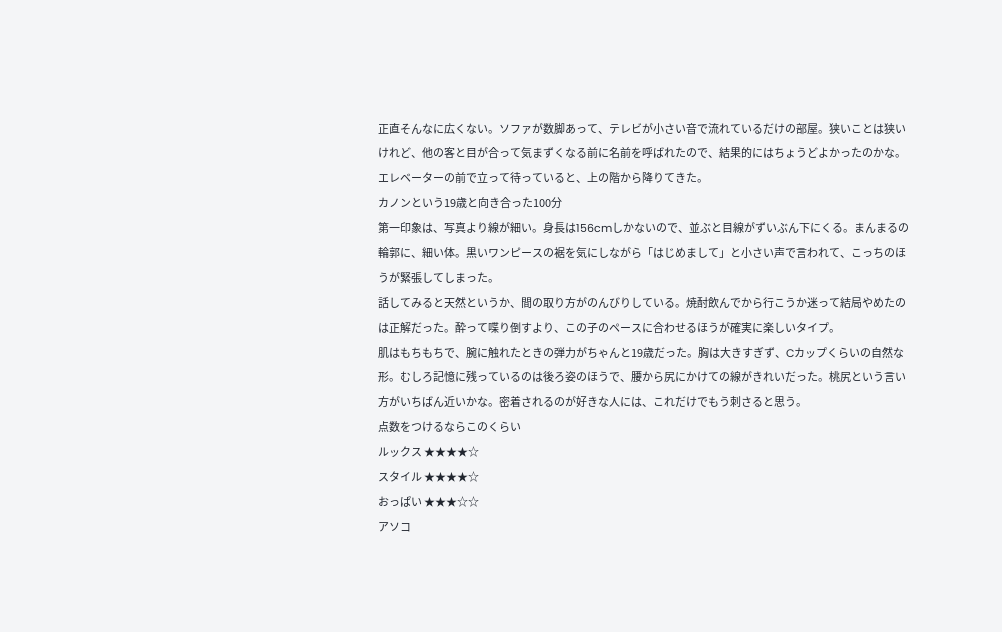正直そんなに広くない。ソファが数脚あって、テレビが小さい音で流れているだけの部屋。狭いことは狭いけれど、他の客と目が合って気まずくなる前に名前を呼ばれたので、結果的にはちょうどよかったのかな。エレベーターの前で立って待っていると、上の階から降りてきた。
カノンという19歳と向き合った100分
第一印象は、写真より線が細い。身長は156cmしかないので、並ぶと目線がずいぶん下にくる。まんまるの輪郭に、細い体。黒いワンピースの裾を気にしながら「はじめまして」と小さい声で言われて、こっちのほうが緊張してしまった。
話してみると天然というか、間の取り方がのんびりしている。焼酎飲んでから行こうか迷って結局やめたのは正解だった。酔って喋り倒すより、この子のペースに合わせるほうが確実に楽しいタイプ。
肌はもちもちで、腕に触れたときの弾力がちゃんと19歳だった。胸は大きすぎず、Cカップくらいの自然な形。むしろ記憶に残っているのは後ろ姿のほうで、腰から尻にかけての線がきれいだった。桃尻という言い方がいちばん近いかな。密着されるのが好きな人には、これだけでもう刺さると思う。
点数をつけるならこのくらい
ルックス ★★★★☆
スタイル ★★★★☆
おっぱい ★★★☆☆
アソコ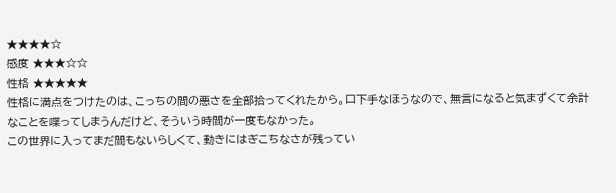★★★★☆
感度 ★★★☆☆
性格 ★★★★★
性格に満点をつけたのは、こっちの間の悪さを全部拾ってくれたから。口下手なほうなので、無言になると気まずくて余計なことを喋ってしまうんだけど、そういう時間が一度もなかった。
この世界に入ってまだ間もないらしくて、動きにはぎこちなさが残ってい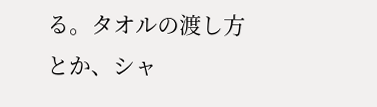る。タオルの渡し方とか、シャ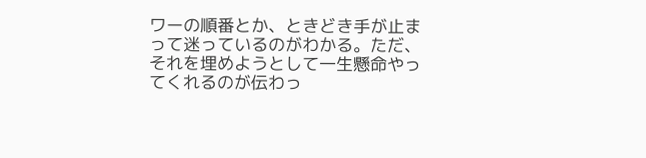ワーの順番とか、ときどき手が止まって迷っているのがわかる。ただ、それを埋めようとして一生懸命やってくれるのが伝わっ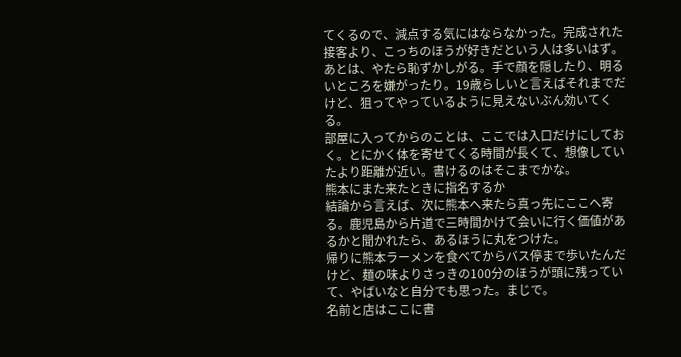てくるので、減点する気にはならなかった。完成された接客より、こっちのほうが好きだという人は多いはず。
あとは、やたら恥ずかしがる。手で顔を隠したり、明るいところを嫌がったり。19歳らしいと言えばそれまでだけど、狙ってやっているように見えないぶん効いてくる。
部屋に入ってからのことは、ここでは入口だけにしておく。とにかく体を寄せてくる時間が長くて、想像していたより距離が近い。書けるのはそこまでかな。
熊本にまた来たときに指名するか
結論から言えば、次に熊本へ来たら真っ先にここへ寄る。鹿児島から片道で三時間かけて会いに行く価値があるかと聞かれたら、あるほうに丸をつけた。
帰りに熊本ラーメンを食べてからバス停まで歩いたんだけど、麺の味よりさっきの100分のほうが頭に残っていて、やばいなと自分でも思った。まじで。
名前と店はここに書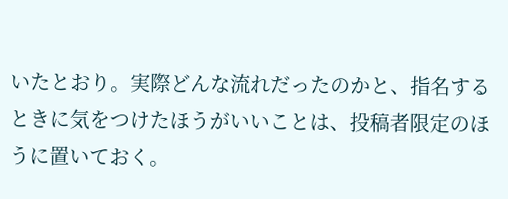いたとおり。実際どんな流れだったのかと、指名するときに気をつけたほうがいいことは、投稿者限定のほうに置いておく。